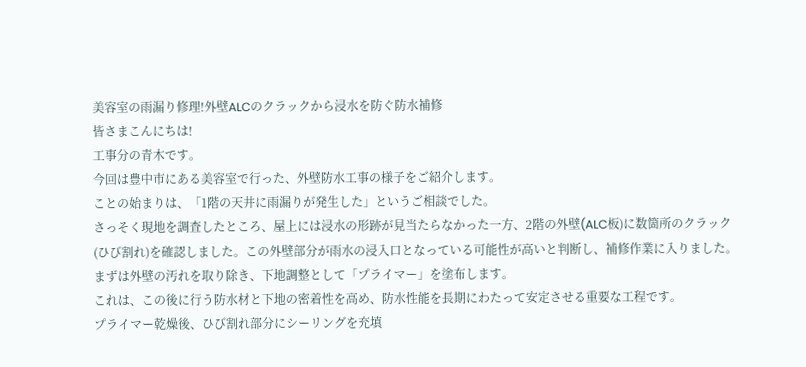美容室の雨漏り修理!外壁ALCのクラックから浸水を防ぐ防水補修
皆さまこんにちは!
工事分の青木です。
今回は豊中市にある美容室で行った、外壁防水工事の様子をご紹介します。
ことの始まりは、「1階の天井に雨漏りが発生した」というご相談でした。
さっそく現地を調査したところ、屋上には浸水の形跡が見当たらなかった一方、2階の外壁(ALC板)に数箇所のクラック(ひび割れ)を確認しました。この外壁部分が雨水の浸入口となっている可能性が高いと判断し、補修作業に入りました。
まずは外壁の汚れを取り除き、下地調整として「プライマー」を塗布します。
これは、この後に行う防水材と下地の密着性を高め、防水性能を長期にわたって安定させる重要な工程です。
プライマー乾燥後、ひび割れ部分にシーリングを充填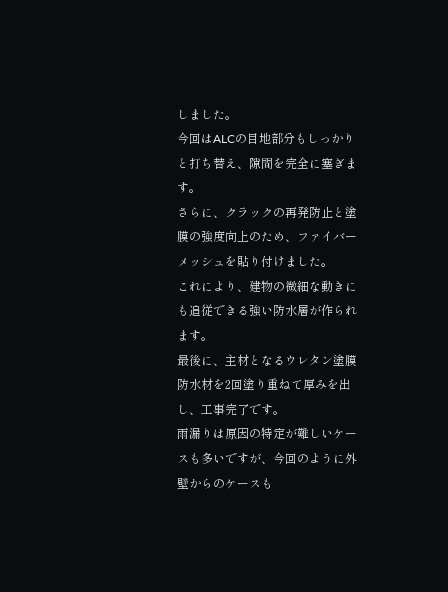しました。
今回はALCの目地部分もしっかりと打ち替え、隙間を完全に塞ぎます。
さらに、クラックの再発防止と塗膜の強度向上のため、ファイバーメッシュを貼り付けました。
これにより、建物の微細な動きにも追従できる強い防水層が作られます。
最後に、主材となるウレタン塗膜防水材を2回塗り重ねて厚みを出し、工事完了です。
雨漏りは原因の特定が難しいケースも多いですが、今回のように外壁からのケースも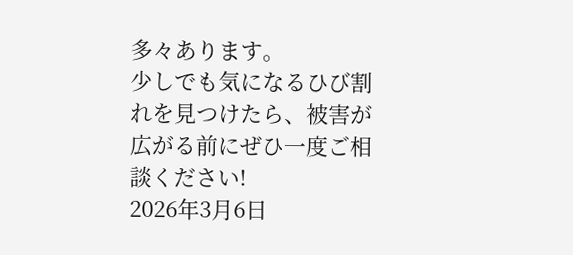多々あります。
少しでも気になるひび割れを見つけたら、被害が広がる前にぜひ一度ご相談ください!
2026年3月6日